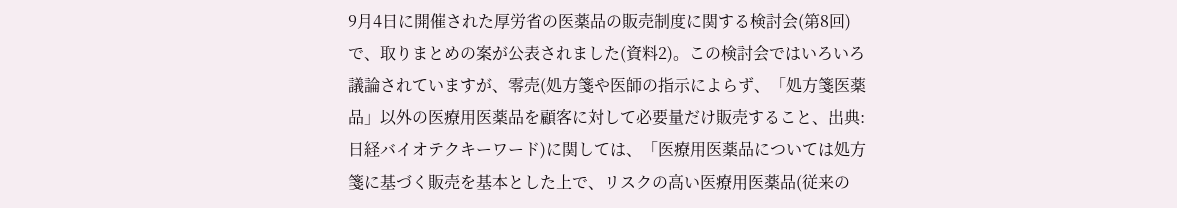9月4日に開催された厚労省の医薬品の販売制度に関する検討会(第8回)で、取りまとめの案が公表されました(資料2)。この検討会ではいろいろ議論されていますが、零売(処方箋や医師の指示によらず、「処方箋医薬品」以外の医療用医薬品を顧客に対して必要量だけ販売すること、出典:日経バイオテクキーワード)に関しては、「医療用医薬品については処方箋に基づく販売を基本とした上で、リスクの高い医療用医薬品(従来の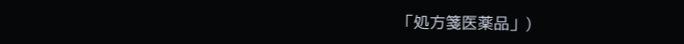「処方箋医薬品」)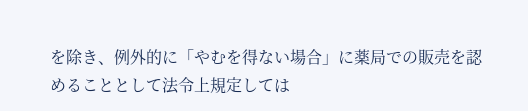を除き、例外的に「やむを得ない場合」に薬局での販売を認めることとして法令上規定しては